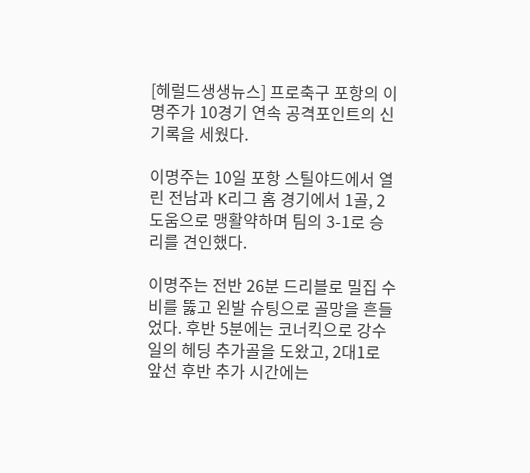[헤럴드생생뉴스] 프로축구 포항의 이명주가 10경기 연속 공격포인트의 신기록을 세웠다.

이명주는 10일 포항 스틸야드에서 열린 전남과 K리그 홈 경기에서 1골, 2도움으로 맹활약하며 팀의 3-1로 승리를 견인했다.

이명주는 전반 26분 드리블로 밀집 수비를 뚫고 왼발 슈팅으로 골망을 흔들었다. 후반 5분에는 코너킥으로 강수일의 헤딩 추가골을 도왔고, 2대1로 앞선 후반 추가 시간에는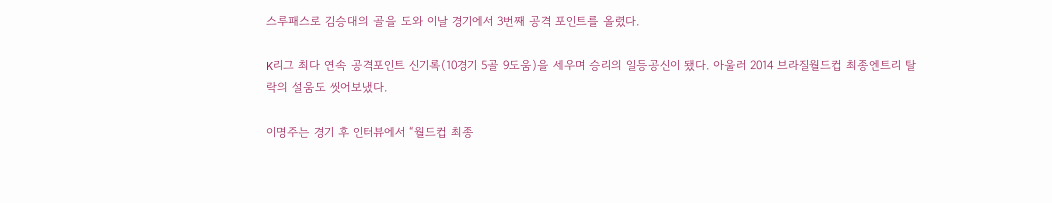스루패스로 김승대의 골을 도와 이날 경기에서 3번째 공격 포인트를 올렸다.

K리그 최다 연속 공격포인트 신기록(10경기 5골 9도움)을 세우며 승리의 일등공신이 됐다. 아울러 2014 브라질월드컵 최종엔트리 탈락의 설움도 씻어보냈다.

이명주는 경기 후 인터뷰에서 “월드컵 최종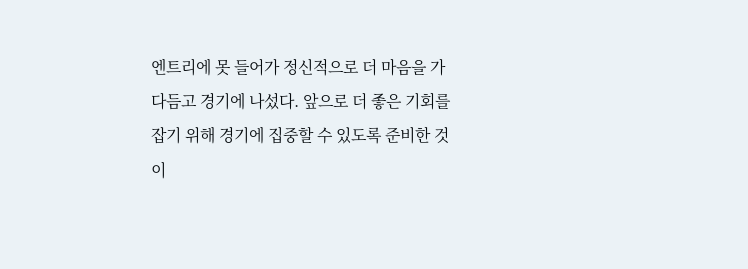엔트리에 못 들어가 정신적으로 더 마음을 가다듬고 경기에 나섰다. 앞으로 더 좋은 기회를 잡기 위해 경기에 집중할 수 있도록 준비한 것이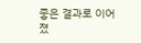좋은 결과로 이어졌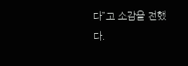다”고 소감을 전했다.